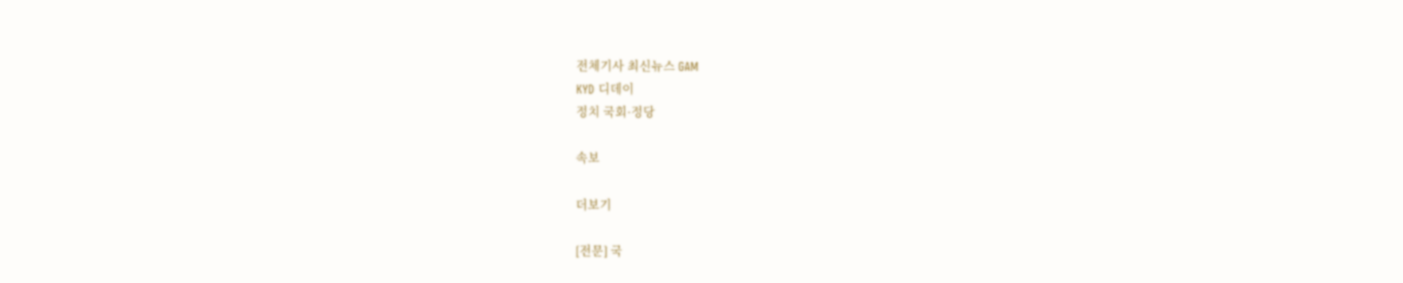전체기사 최신뉴스 GAM
KYD 디데이
정치 국회·정당

속보

더보기

[전문] 국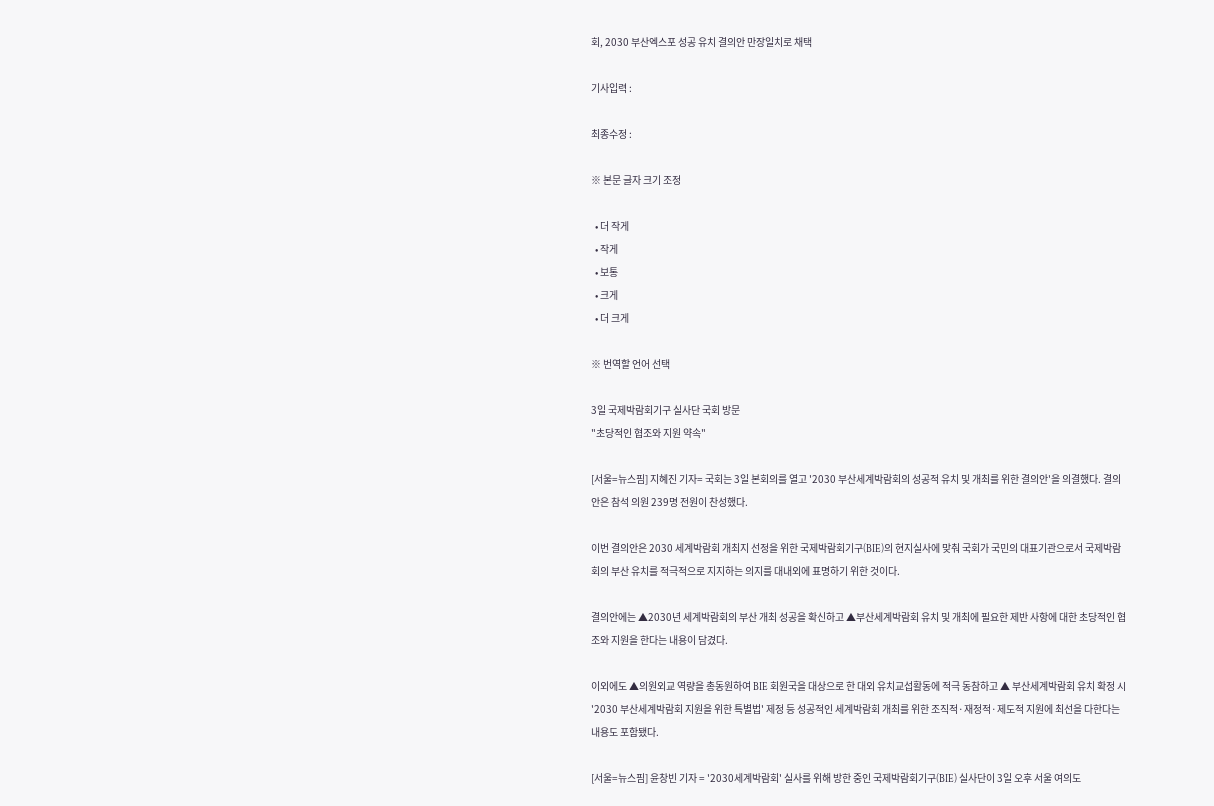회, 2030 부산엑스포 성공 유치 결의안 만장일치로 채택

기사입력 :

최종수정 :

※ 본문 글자 크기 조정

  • 더 작게
  • 작게
  • 보통
  • 크게
  • 더 크게

※ 번역할 언어 선택

3일 국제박람회기구 실사단 국회 방문
"초당적인 협조와 지원 약속"

[서울=뉴스핌] 지혜진 기자= 국회는 3일 본회의를 열고 '2030 부산세계박람회의 성공적 유치 및 개최를 위한 결의안'을 의결했다. 결의안은 참석 의원 239명 전원이 찬성했다.

이번 결의안은 2030 세계박람회 개최지 선정을 위한 국제박람회기구(BIE)의 현지실사에 맞춰 국회가 국민의 대표기관으로서 국제박람회의 부산 유치를 적극적으로 지지하는 의지를 대내외에 표명하기 위한 것이다.

결의안에는 ▲2030년 세계박람회의 부산 개최 성공을 확신하고 ▲부산세계박람회 유치 및 개최에 필요한 제반 사항에 대한 초당적인 협조와 지원을 한다는 내용이 담겼다.

이외에도 ▲의원외교 역량을 총동원하여 BIE 회원국을 대상으로 한 대외 유치교섭활동에 적극 동참하고 ▲ 부산세계박람회 유치 확정 시 '2030 부산세계박람회 지원을 위한 특별법' 제정 등 성공적인 세계박람회 개최를 위한 조직적·재정적·제도적 지원에 최선을 다한다는 내용도 포함됐다.

[서울=뉴스핌] 윤창빈 기자 = '2030세계박람회' 실사를 위해 방한 중인 국제박람회기구(BIE) 실사단이 3일 오후 서울 여의도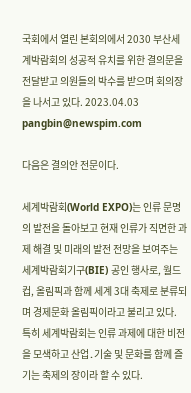국회에서 열린 본회의에서 2030 부산세계박람회의 성공적 유치를 위한 결의문을 전달받고 의원들의 박수를 받으며 회의장을 나서고 있다. 2023.04.03 pangbin@newspim.com

다음은 결의안 전문이다.

세계박람회(World EXPO)는 인류 문명의 발전을 돌아보고 현재 인류가 직면한 과제 해결 및 미래의 발전 전망을 보여주는 세계박람회기구(BIE) 공인 행사로, 월드컵, 올림픽과 함께 세계 3대 축제로 분류되며 경제문화 올림픽이라고 불리고 있다. 특히 세계박람회는 인류 과제에 대한 비전을 모색하고 산업․기술 및 문화를 함께 즐기는 축제의 장이라 할 수 있다.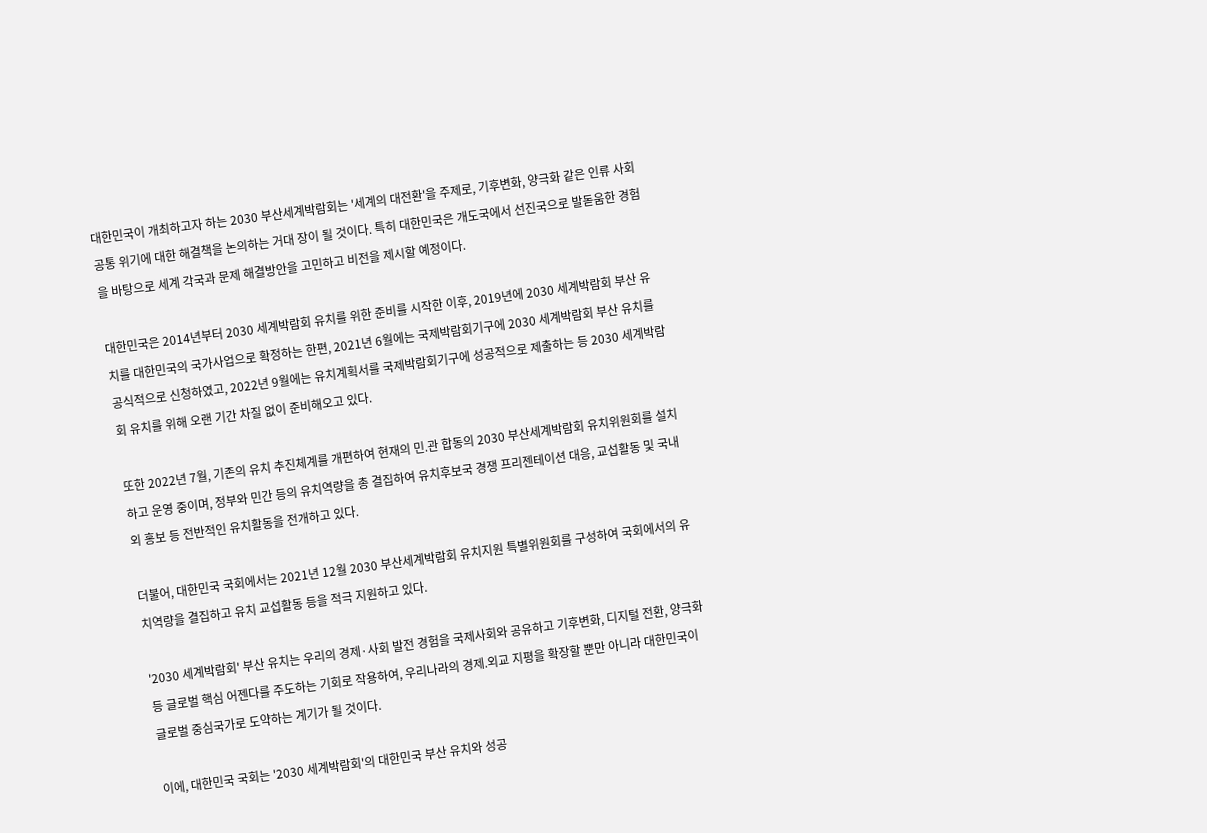대한민국이 개최하고자 하는 2030 부산세계박람회는 '세계의 대전환'을 주제로, 기후변화, 양극화 같은 인류 사회 공통 위기에 대한 해결책을 논의하는 거대 장이 될 것이다. 특히 대한민국은 개도국에서 선진국으로 발돋움한 경험을 바탕으로 세계 각국과 문제 해결방안을 고민하고 비전을 제시할 예정이다.

대한민국은 2014년부터 2030 세계박람회 유치를 위한 준비를 시작한 이후, 2019년에 2030 세계박람회 부산 유치를 대한민국의 국가사업으로 확정하는 한편, 2021년 6월에는 국제박람회기구에 2030 세계박람회 부산 유치를 공식적으로 신청하였고, 2022년 9월에는 유치계획서를 국제박람회기구에 성공적으로 제출하는 등 2030 세계박람회 유치를 위해 오랜 기간 차질 없이 준비해오고 있다.

또한 2022년 7월, 기존의 유치 추진체계를 개편하여 현재의 민․관 합동의 2030 부산세계박람회 유치위원회를 설치하고 운영 중이며, 정부와 민간 등의 유치역량을 총 결집하여 유치후보국 경쟁 프리젠테이션 대응, 교섭활동 및 국내외 홍보 등 전반적인 유치활동을 전개하고 있다.

더불어, 대한민국 국회에서는 2021년 12월 2030 부산세계박람회 유치지원 특별위원회를 구성하여 국회에서의 유치역량을 결집하고 유치 교섭활동 등을 적극 지원하고 있다.

'2030 세계박람회' 부산 유치는 우리의 경제·사회 발전 경험을 국제사회와 공유하고 기후변화, 디지털 전환, 양극화 등 글로벌 핵심 어젠다를 주도하는 기회로 작용하여, 우리나라의 경제․외교 지평을 확장할 뿐만 아니라 대한민국이 글로벌 중심국가로 도약하는 계기가 될 것이다.

이에, 대한민국 국회는 '2030 세계박람회'의 대한민국 부산 유치와 성공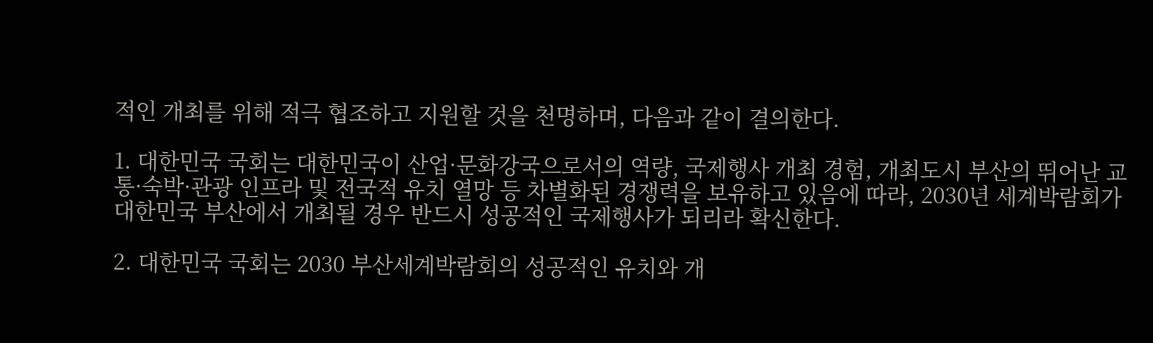적인 개최를 위해 적극 협조하고 지원할 것을 천명하며, 다음과 같이 결의한다.

1. 대한민국 국회는 대한민국이 산업·문화강국으로서의 역량, 국제행사 개최 경험, 개최도시 부산의 뛰어난 교통·숙박·관광 인프라 및 전국적 유치 열망 등 차별화된 경쟁력을 보유하고 있음에 따라, 2030년 세계박람회가 대한민국 부산에서 개최될 경우 반드시 성공적인 국제행사가 되리라 확신한다.

2. 대한민국 국회는 2030 부산세계박람회의 성공적인 유치와 개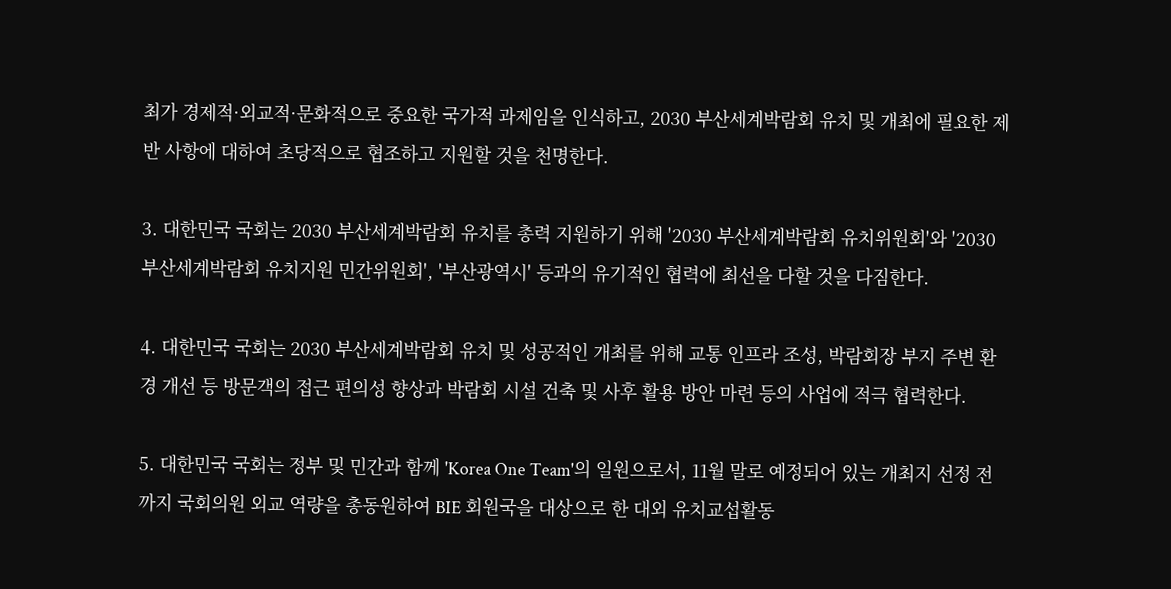최가 경제적·외교적·문화적으로 중요한 국가적 과제임을 인식하고, 2030 부산세계박람회 유치 및 개최에 필요한 제반 사항에 대하여 초당적으로 협조하고 지원할 것을 천명한다.

3. 대한민국 국회는 2030 부산세계박람회 유치를 총력 지원하기 위해 '2030 부산세계박람회 유치위원회'와 '2030 부산세계박람회 유치지원 민간위원회', '부산광역시' 등과의 유기적인 협력에 최선을 다할 것을 다짐한다.

4. 대한민국 국회는 2030 부산세계박람회 유치 및 성공적인 개최를 위해 교통 인프라 조성, 박람회장 부지 주변 환경 개선 등 방문객의 접근 편의성 향상과 박람회 시설 건축 및 사후 활용 방안 마련 등의 사업에 적극 협력한다.

5. 대한민국 국회는 정부 및 민간과 함께 'Korea One Team'의 일원으로서, 11월 말로 예정되어 있는 개최지 선정 전까지 국회의원 외교 역량을 총동원하여 BIE 회원국을 대상으로 한 대외 유치교섭활동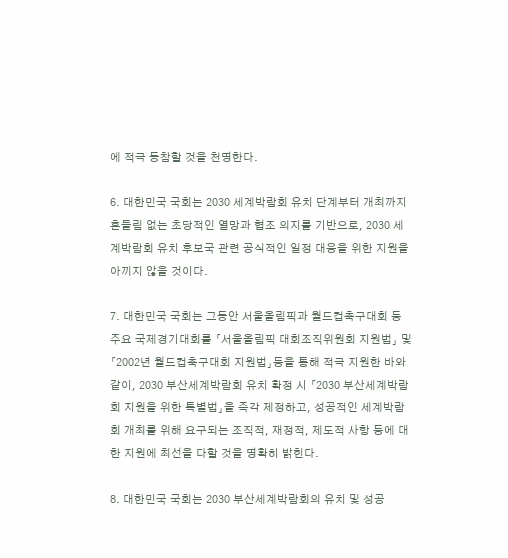에 적극 동참할 것을 천명한다.

6. 대한민국 국회는 2030 세계박람회 유치 단계부터 개최까지 흔들림 없는 초당적인 열망과 협조 의지를 기반으로, 2030 세계박람회 유치 후보국 관련 공식적인 일정 대응을 위한 지원을 아끼지 않을 것이다.

7. 대한민국 국회는 그동안 서울올림픽과 월드컵축구대회 등 주요 국제경기대회를 「서울올림픽 대회조직위원회 지원법」 및 「2002년 월드컵축구대회 지원법」등을 통해 적극 지원한 바와 같이, 2030 부산세계박람회 유치 확정 시 「2030 부산세계박람회 지원을 위한 특별법」을 즉각 제정하고, 성공적인 세계박람회 개최를 위해 요구되는 조직적, 재정적, 제도적 사항 등에 대한 지원에 최선을 다할 것을 명확히 밝힌다.

8. 대한민국 국회는 2030 부산세계박람회의 유치 및 성공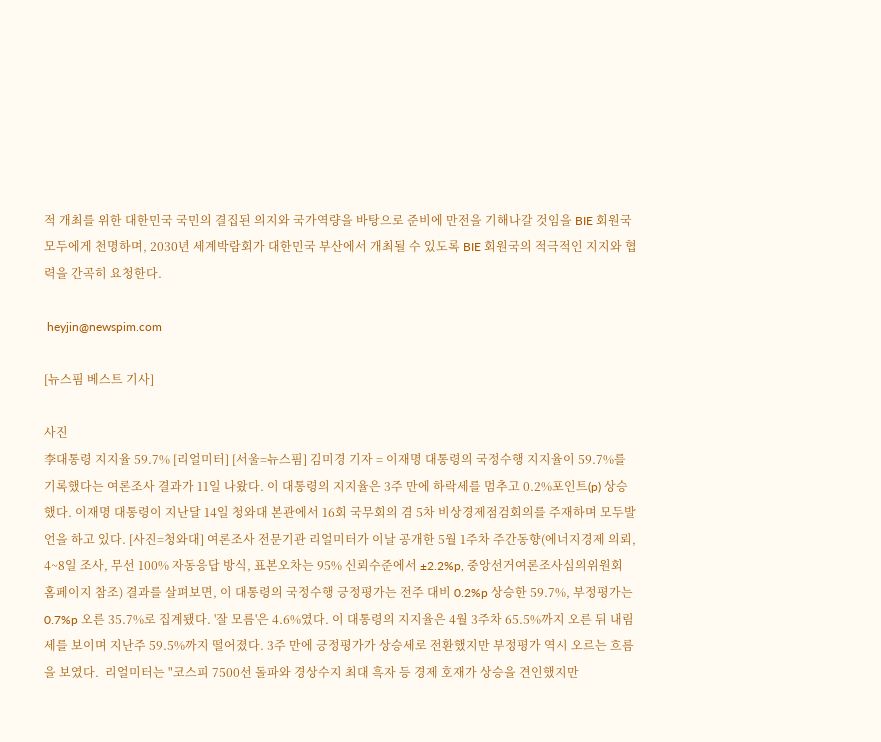적 개최를 위한 대한민국 국민의 결집된 의지와 국가역량을 바탕으로 준비에 만전을 기해나갈 것임을 BIE 회원국 모두에게 천명하며, 2030년 세계박람회가 대한민국 부산에서 개최될 수 있도록 BIE 회원국의 적극적인 지지와 협력을 간곡히 요청한다.

 heyjin@newspim.com

[뉴스핌 베스트 기사]

사진
李대통령 지지율 59.7% [리얼미터] [서울=뉴스핌] 김미경 기자 = 이재명 대통령의 국정수행 지지율이 59.7%를 기록했다는 여론조사 결과가 11일 나왔다. 이 대통령의 지지율은 3주 만에 하락세를 멈추고 0.2%포인트(p) 상승했다. 이재명 대통령이 지난달 14일 청와대 본관에서 16회 국무회의 겸 5차 비상경제점검회의를 주재하며 모두발언을 하고 있다. [사진=청와대] 여론조사 전문기관 리얼미터가 이날 공개한 5월 1주차 주간동향(에너지경제 의뢰, 4~8일 조사, 무선 100% 자동응답 방식, 표본오차는 95% 신뢰수준에서 ±2.2%p, 중앙선거여론조사심의위원회 홈페이지 참조) 결과를 살펴보면, 이 대통령의 국정수행 긍정평가는 전주 대비 0.2%p 상승한 59.7%, 부정평가는 0.7%p 오른 35.7%로 집계됐다. '잘 모름'은 4.6%였다. 이 대통령의 지지율은 4월 3주차 65.5%까지 오른 뒤 내림세를 보이며 지난주 59.5%까지 떨어졌다. 3주 만에 긍정평가가 상승세로 전환했지만 부정평가 역시 오르는 흐름을 보였다.  리얼미터는 "코스피 7500선 돌파와 경상수지 최대 흑자 등 경제 호재가 상승을 견인했지만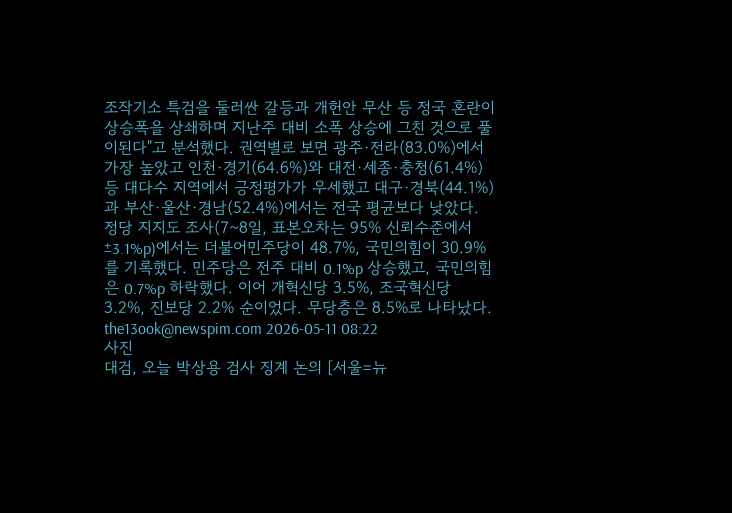조작기소 특검을 둘러싼 갈등과 개헌안 무산 등 정국 혼란이 상승폭을 상쇄하며 지난주 대비 소폭 상승에 그친 것으로 풀이된다"고 분석했다. 권역별로 보면 광주·전라(83.0%)에서 가장 높았고 인천·경기(64.6%)와 대전·세종·충청(61.4%) 등 대다수 지역에서 긍정평가가 우세했고 대구·경북(44.1%)과 부산·울산·경남(52.4%)에서는 전국 평균보다 낮았다. 정당 지지도 조사(7~8일, 표본오차는 95% 신뢰수준에서 ±3.1%p)에서는 더불어민주당이 48.7%, 국민의힘이 30.9%를 기록했다. 민주당은 전주 대비 0.1%p 상승했고, 국민의힘은 0.7%p 하락했다. 이어 개혁신당 3.5%, 조국혁신당 3.2%, 진보당 2.2% 순이었다. 무당층은 8.5%로 나타났다.  the13ook@newspim.com 2026-05-11 08:22
사진
대검, 오늘 박상용 검사 징계 논의 [서울=뉴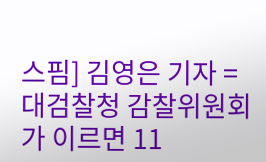스핌] 김영은 기자 = 대검찰청 감찰위원회가 이르면 11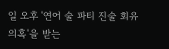일 오후 '연어 술 파티 진술 회유 의혹'을 받는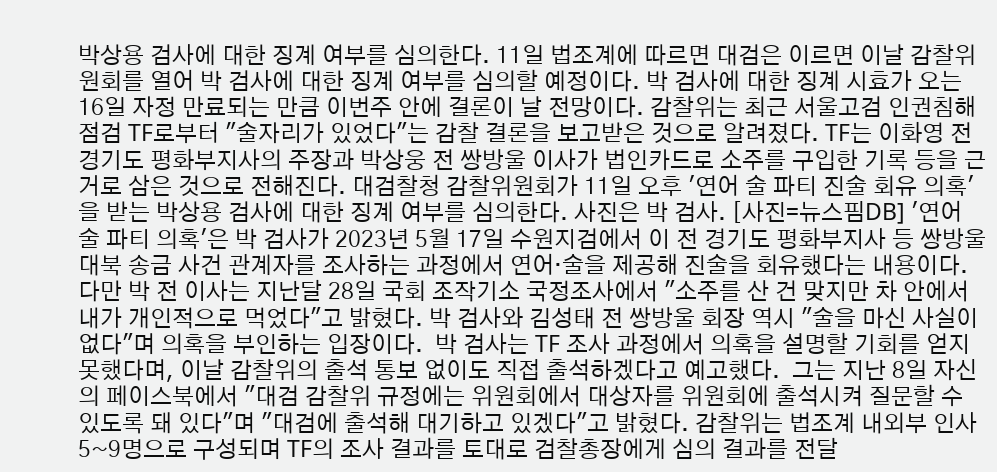박상용 검사에 대한 징계 여부를 심의한다. 11일 법조계에 따르면 대검은 이르면 이날 감찰위원회를 열어 박 검사에 대한 징계 여부를 심의할 예정이다. 박 검사에 대한 징계 시효가 오는 16일 자정 만료되는 만큼 이번주 안에 결론이 날 전망이다. 감찰위는 최근 서울고검 인권침해점검 TF로부터 "술자리가 있었다"는 감찰 결론을 보고받은 것으로 알려졌다. TF는 이화영 전 경기도 평화부지사의 주장과 박상웅 전 쌍방울 이사가 법인카드로 소주를 구입한 기록 등을 근거로 삼은 것으로 전해진다. 대검찰청 감찰위원회가 11일 오후 '연어 술 파티 진술 회유 의혹'을 받는 박상용 검사에 대한 징계 여부를 심의한다. 사진은 박 검사. [사진=뉴스핌DB] '연어 술 파티 의혹'은 박 검사가 2023년 5월 17일 수원지검에서 이 전 경기도 평화부지사 등 쌍방울 대북 송금 사건 관계자를 조사하는 과정에서 연어·술을 제공해 진술을 회유했다는 내용이다.  다만 박 전 이사는 지난달 28일 국회 조작기소 국정조사에서 "소주를 산 건 맞지만 차 안에서 내가 개인적으로 먹었다"고 밝혔다. 박 검사와 김성태 전 쌍방울 회장 역시 "술을 마신 사실이 없다"며 의혹을 부인하는 입장이다.  박 검사는 TF 조사 과정에서 의혹을 설명할 기회를 얻지 못했다며, 이날 감찰위의 출석 통보 없이도 직접 출석하겠다고 예고했다.  그는 지난 8일 자신의 페이스북에서 "대검 감찰위 규정에는 위원회에서 대상자를 위원회에 출석시켜 질문할 수 있도록 돼 있다"며 "대검에 출석해 대기하고 있겠다"고 밝혔다. 감찰위는 법조계 내외부 인사 5~9명으로 구성되며 TF의 조사 결과를 토대로 검찰총장에게 심의 결과를 전달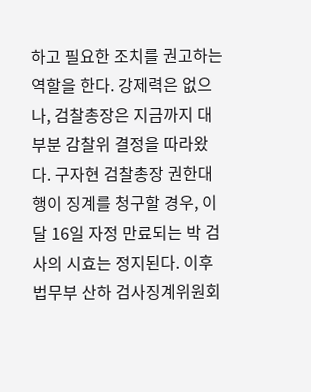하고 필요한 조치를 권고하는 역할을 한다. 강제력은 없으나, 검찰총장은 지금까지 대부분 감찰위 결정을 따라왔다. 구자현 검찰총장 권한대행이 징계를 청구할 경우, 이달 16일 자정 만료되는 박 검사의 시효는 정지된다. 이후 법무부 산하 검사징계위원회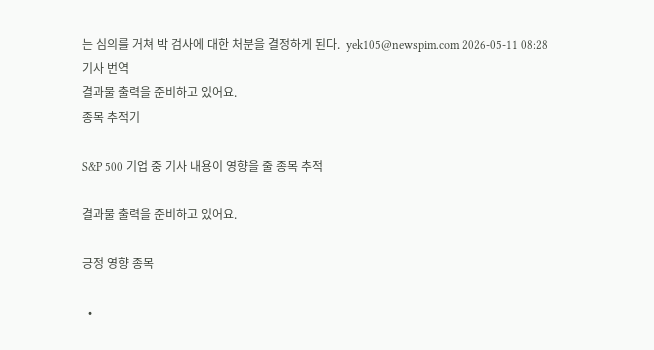는 심의를 거쳐 박 검사에 대한 처분을 결정하게 된다.  yek105@newspim.com 2026-05-11 08:28
기사 번역
결과물 출력을 준비하고 있어요.
종목 추적기

S&P 500 기업 중 기사 내용이 영향을 줄 종목 추적

결과물 출력을 준비하고 있어요.

긍정 영향 종목

  •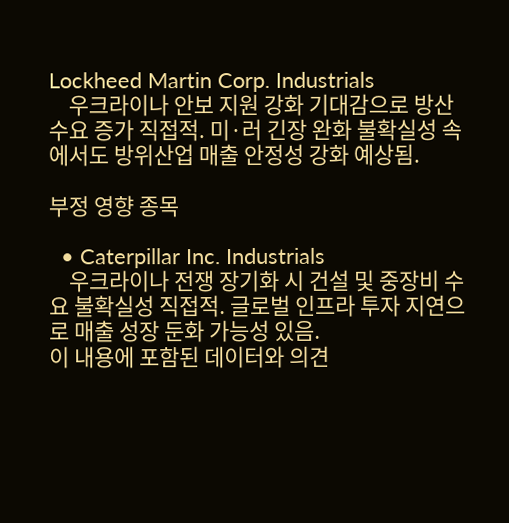Lockheed Martin Corp. Industrials
    우크라이나 안보 지원 강화 기대감으로 방산 수요 증가 직접적. 미·러 긴장 완화 불확실성 속에서도 방위산업 매출 안정성 강화 예상됨.

부정 영향 종목

  • Caterpillar Inc. Industrials
    우크라이나 전쟁 장기화 시 건설 및 중장비 수요 불확실성 직접적. 글로벌 인프라 투자 지연으로 매출 성장 둔화 가능성 있음.
이 내용에 포함된 데이터와 의견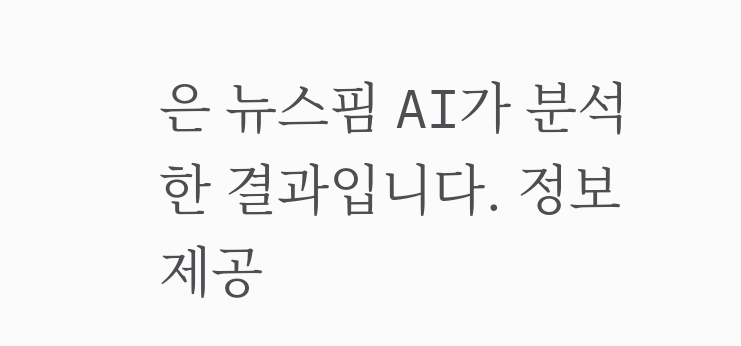은 뉴스핌 AI가 분석한 결과입니다. 정보 제공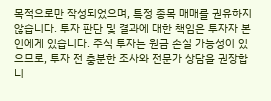목적으로만 작성되었으며, 특정 종목 매매를 권유하지 않습니다. 투자 판단 및 결과에 대한 책임은 투자자 본인에게 있습니다. 주식 투자는 원금 손실 가능성이 있으므로, 투자 전 충분한 조사와 전문가 상담을 권장합니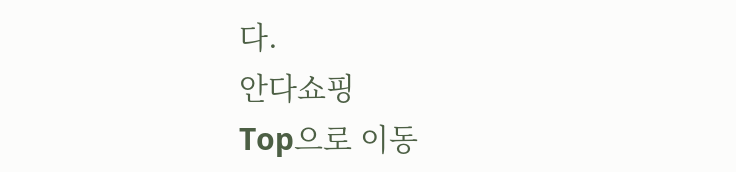다.
안다쇼핑
Top으로 이동